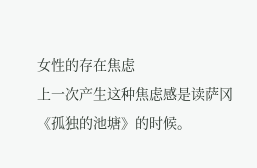女性的存在焦虑
上一次产生这种焦虑感是读萨冈《孤独的池塘》的时候。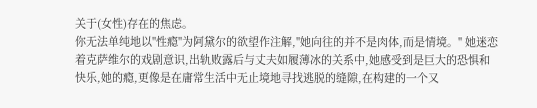关于(女性)存在的焦虑。
你无法单纯地以"性瘾"为阿黛尔的欲望作注解,"她向往的并不是肉体,而是情境。" 她迷恋着克萨维尔的戏剧意识,出轨败露后与丈夫如履薄冰的关系中,她感受到是巨大的恐惧和快乐,她的瘾,更像是在庸常生活中无止境地寻找逃脱的缝隙,在构建的一个又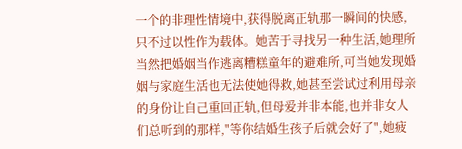一个的非理性情境中,获得脱离正轨那一瞬间的快感,只不过以性作为载体。她苦于寻找另一种生活,她理所当然把婚姻当作逃离糟糕童年的避难所,可当她发现婚姻与家庭生活也无法使她得救,她甚至尝试过利用母亲的身份让自己重回正轨,但母爱并非本能,也并非女人们总听到的那样,"等你结婚生孩子后就会好了",她疲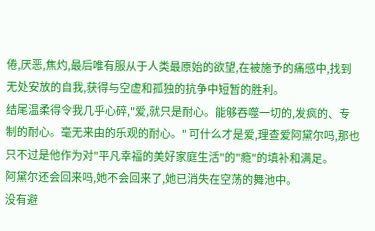倦,厌恶,焦灼,最后唯有服从于人类最原始的欲望,在被施予的痛感中,找到无处安放的自我,获得与空虚和孤独的抗争中短暂的胜利。
结尾温柔得令我几乎心碎,"爱,就只是耐心。能够吞噬一切的,发疯的、专制的耐心。毫无来由的乐观的耐心。" 可什么才是爱,理查爱阿黛尔吗,那也只不过是他作为对"平凡幸福的美好家庭生活"的"瘾"的填补和满足。
阿黛尔还会回来吗,她不会回来了,她已消失在空荡的舞池中。
没有避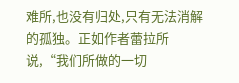难所,也没有归处,只有无法消解的孤独。正如作者蕾拉所说,“我们所做的一切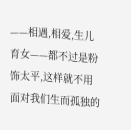——相遇,相爱,生儿育女——都不过是粉饰太平,这样就不用面对我们生而孤独的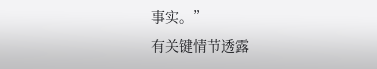事实。”
有关键情节透露